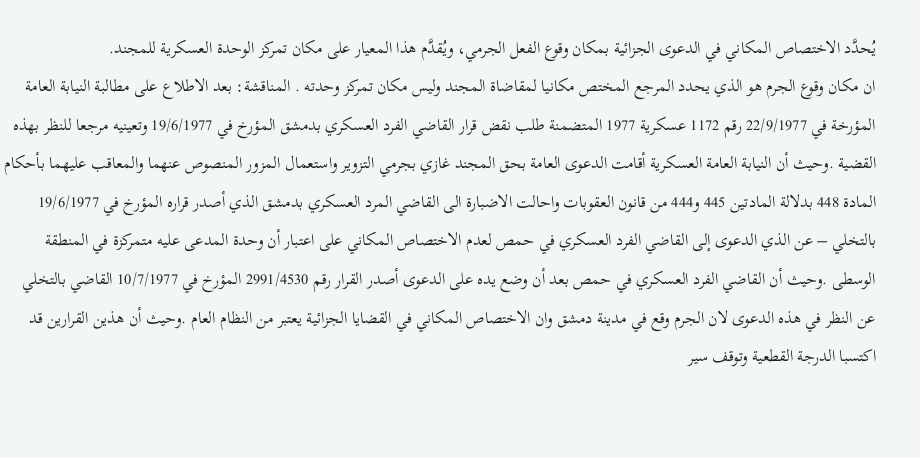يُحدَّد الاختصاص المكاني في الدعوى الجزائية بمكان وقوع الفعل الجرمي، ويُقدَّم هذا المعيار على مكان تمركز الوحدة العسكرية للمجند.
ان مكان وقوع الجرم هو الذي يحدد المرجع المختص مكانيا لمقاضاة المجند وليس مكان تمركز وحدته . المناقشة: بعد الاطلاع على مطالبة النيابة العامة المؤرخة في 22/9/1977 رقم 1172 عسكرية 1977 المتضمنة طلب نقض قرار القاضي الفرد العسكري بدمشق المؤرخ في 19/6/1977 وتعينيه مرجعا للنظر بهذه القضية .وحيث أن النيابة العامة العسكرية أقامت الدعوى العامة بحق المجند غازي بجرمي التزوير واستعمال المزور المنصوص عنهما والمعاقب عليهما بأحكام المادة 448 بدلالة المادتين 445 و444 من قانون العقوبات واحالت الاضبارة الى القاضي المرد العسكري بدمشق الذي أصدر قراره المؤرخ في 19/6/1977 بالتخلي – عن الذي الدعوى إلى القاضي الفرد العسكري في حمص لعدم الاختصاص المكاني على اعتبار أن وحدة المدعى عليه متمركزة في المنطقة الوسطى .وحيث أن القاضي الفرد العسكري في حمص بعد أن وضع يده على الدعوى أصدر القرار رقم 2991/4530 المؤرخ في 10/7/1977 القاضي بالتخلي عن النظر في هذه الدعوى لان الجرم وقع في مدينة دمشق وان الاختصاص المكاني في القضايا الجزائية يعتبر من النظام العام .وحيث أن هذين القرارين قد اكتسبا الدرجة القطعية وتوقف سير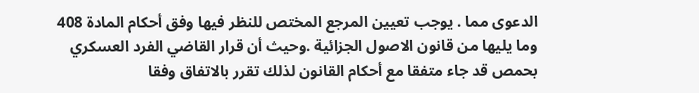الدعوى مما . يوجب تعيين المرجع المختص للنظر فيها وفق أحكام المادة 408 وما يليها من قانون الاصول الجزائية .وحيث أن قرار القاضي الفرد العسكري بحمص قد جاء متفقا مع أحكام القانون لذلك تقرر بالاتفاق وفقا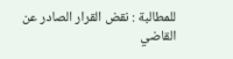للمطالبة : نقض القرار الصادر عن القاضي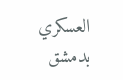العسكري بدمشق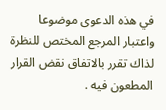في هذه الدعوى موضوعا واعتبار المرجع المختص للنظرة لذاك تقرر بالاتفاق نقض القرار المطعون فيه .